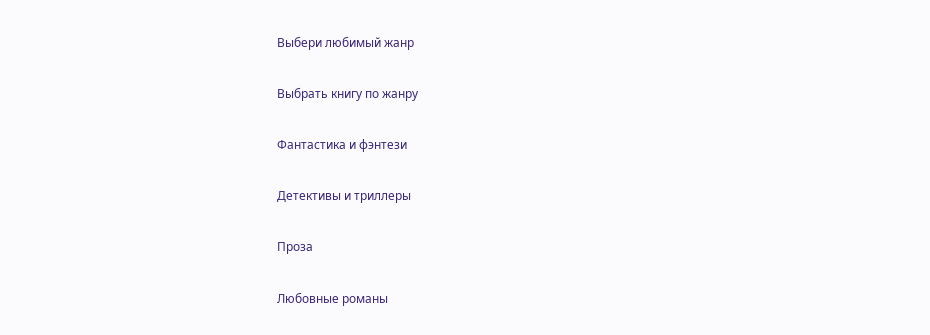Выбери любимый жанр

Выбрать книгу по жанру

Фантастика и фэнтези

Детективы и триллеры

Проза

Любовные романы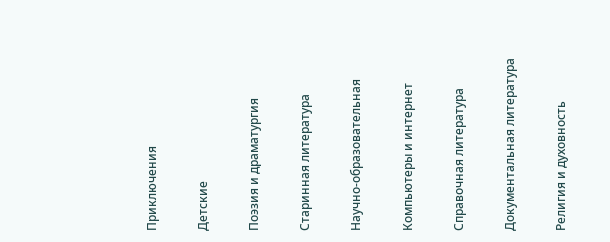Приключения

Детские

Поэзия и драматургия

Старинная литература

Научно-образовательная

Компьютеры и интернет

Справочная литература

Документальная литература

Религия и духовность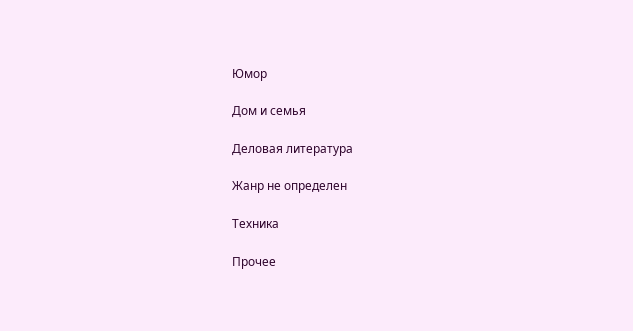Юмор

Дом и семья

Деловая литература

Жанр не определен

Техника

Прочее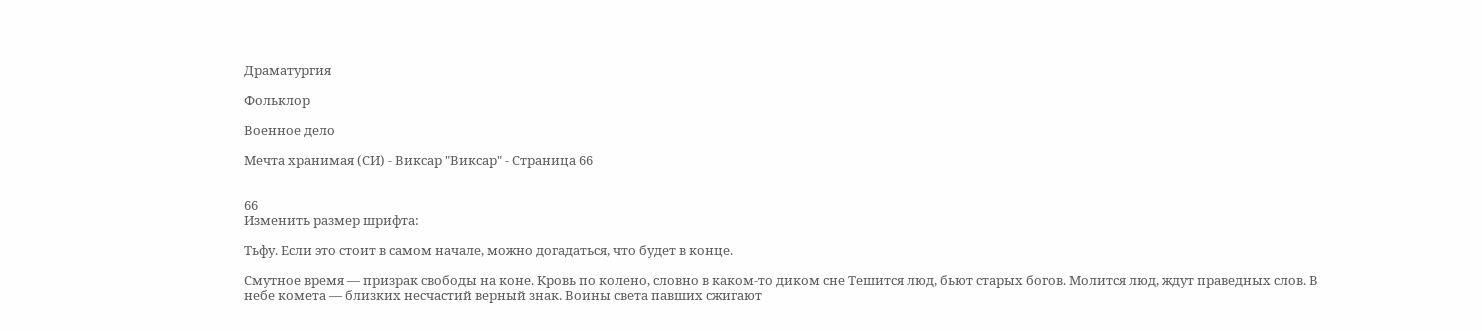Драматургия

Фольклор

Военное дело

Мечта хранимая (СИ) - Виксар "Виксар" - Страница 66


66
Изменить размер шрифта:

Тьфу. Если это стоит в самом начале, можно догадаться, что будет в конце.

Смутное время — призрак свободы на коне. Кровь по колено, словно в каком-то диком сне Тешится люд, бьют старых богов. Молится люд, ждут праведных слов. В небе комета — близких несчастий верный знак. Воины света павших сжигают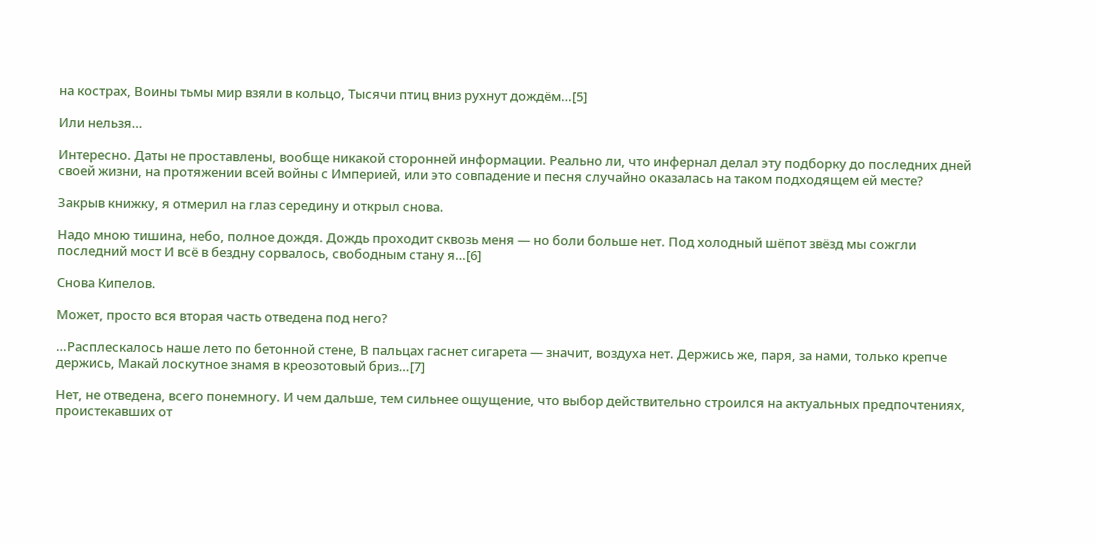на кострах, Воины тьмы мир взяли в кольцо, Тысячи птиц вниз рухнут дождём…[5]

Или нельзя…

Интересно. Даты не проставлены, вообще никакой сторонней информации. Реально ли, что инфернал делал эту подборку до последних дней своей жизни, на протяжении всей войны с Империей, или это совпадение и песня случайно оказалась на таком подходящем ей месте?

Закрыв книжку, я отмерил на глаз середину и открыл снова.

Надо мною тишина, небо, полное дождя. Дождь проходит сквозь меня — но боли больше нет. Под холодный шёпот звёзд мы сожгли последний мост И всё в бездну сорвалось, свободным стану я…[6]

Снова Кипелов.

Может, просто вся вторая часть отведена под него?

…Расплескалось наше лето по бетонной стене, В пальцах гаснет сигарета — значит, воздуха нет. Держись же, паря, за нами, только крепче держись, Макай лоскутное знамя в креозотовый бриз…[7]

Нет, не отведена, всего понемногу. И чем дальше, тем сильнее ощущение, что выбор действительно строился на актуальных предпочтениях, проистекавших от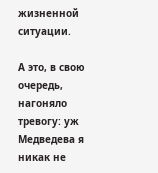жизненной ситуации.

А это, в свою очередь, нагоняло тревогу: уж Медведева я никак не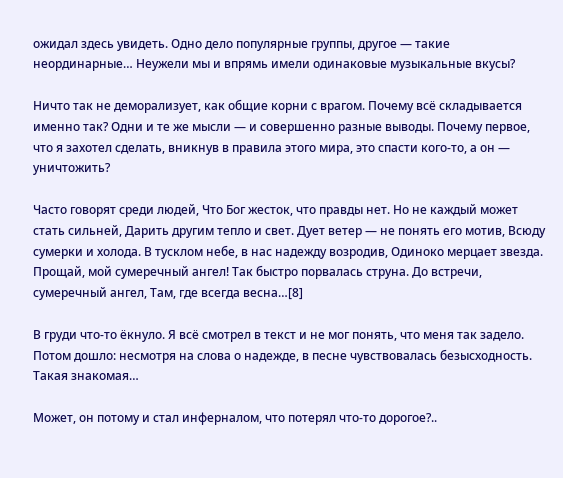ожидал здесь увидеть. Одно дело популярные группы, другое — такие неординарные… Неужели мы и впрямь имели одинаковые музыкальные вкусы?

Ничто так не деморализует, как общие корни с врагом. Почему всё складывается именно так? Одни и те же мысли — и совершенно разные выводы. Почему первое, что я захотел сделать, вникнув в правила этого мира, это спасти кого-то, а он — уничтожить?

Часто говорят среди людей, Что Бог жесток, что правды нет. Но не каждый может стать сильней, Дарить другим тепло и свет. Дует ветер — не понять его мотив, Всюду сумерки и холода. В тусклом небе, в нас надежду возродив, Одиноко мерцает звезда. Прощай, мой сумеречный ангел! Так быстро порвалась струна. До встречи, сумеречный ангел, Там, где всегда весна…[8]

В груди что-то ёкнуло. Я всё смотрел в текст и не мог понять, что меня так задело. Потом дошло: несмотря на слова о надежде, в песне чувствовалась безысходность. Такая знакомая…

Может, он потому и стал инферналом, что потерял что-то дорогое?..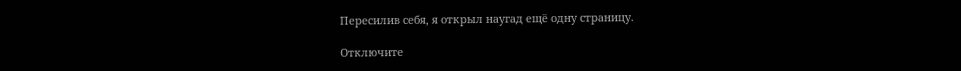Пересилив себя, я открыл наугад ещё одну страницу.

Отключите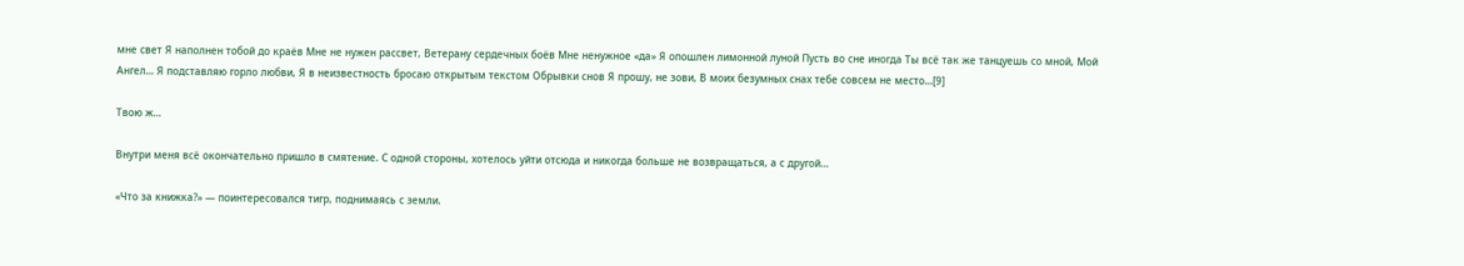мне свет Я наполнен тобой до краёв Мне не нужен рассвет, Ветерану сердечных боёв Мне ненужное «да» Я опошлен лимонной луной Пусть во сне иногда Ты всё так же танцуешь со мной, Мой Ангел… Я подставляю горло любви, Я в неизвестность бросаю открытым текстом Обрывки снов Я прошу, не зови, В моих безумных снах тебе совсем не место…[9]

Твою ж…

Внутри меня всё окончательно пришло в смятение. С одной стороны, хотелось уйти отсюда и никогда больше не возвращаться, а с другой…

«Что за книжка?» — поинтересовался тигр, поднимаясь с земли.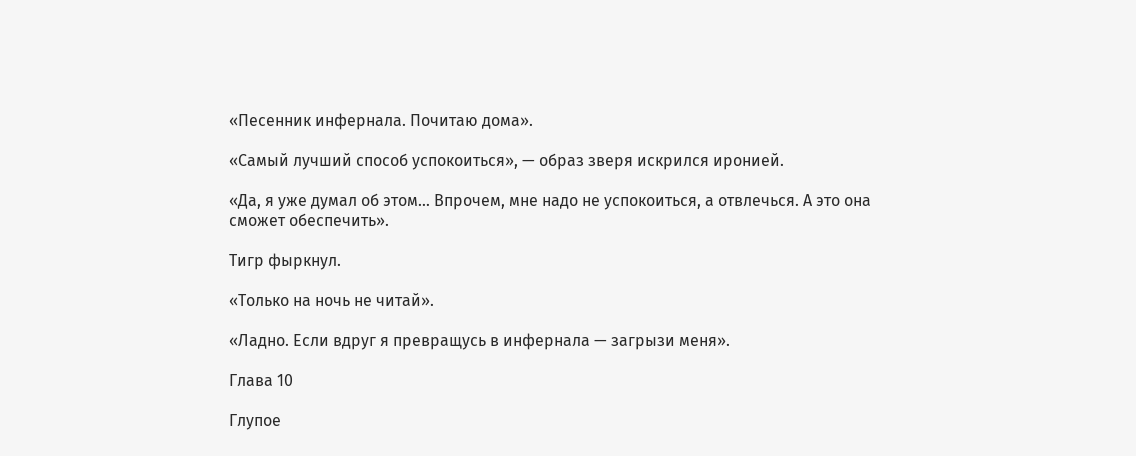«Песенник инфернала. Почитаю дома».

«Самый лучший способ успокоиться», — образ зверя искрился иронией.

«Да, я уже думал об этом… Впрочем, мне надо не успокоиться, а отвлечься. А это она сможет обеспечить».

Тигр фыркнул.

«Только на ночь не читай».

«Ладно. Если вдруг я превращусь в инфернала — загрызи меня».

Глава 10

Глупое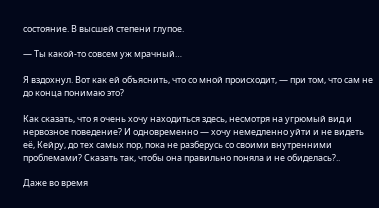состояние. В высшей степени глупое.

— Ты какой-то совсем уж мрачный…

Я вздохнул. Вот как ей объяснить, что со мной происходит, — при том, что сам не до конца понимаю это?

Как сказать, что я очень хочу находиться здесь, несмотря на угрюмый вид и нервозное поведение? И одновременно — хочу немедленно уйти и не видеть её, Кейру, до тех самых пор, пока не разберусь со своими внутренними проблемами? Сказать так, чтобы она правильно поняла и не обиделась?..

Даже во время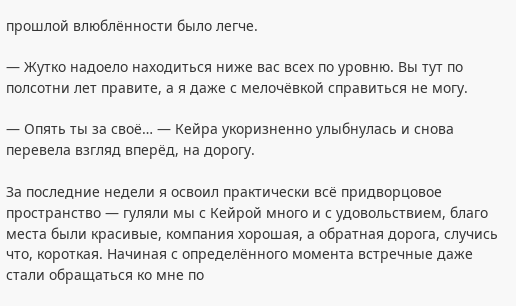прошлой влюблённости было легче.

— Жутко надоело находиться ниже вас всех по уровню. Вы тут по полсотни лет правите, а я даже с мелочёвкой справиться не могу.

— Опять ты за своё… — Кейра укоризненно улыбнулась и снова перевела взгляд вперёд, на дорогу.

За последние недели я освоил практически всё придворцовое пространство — гуляли мы с Кейрой много и с удовольствием, благо места были красивые, компания хорошая, а обратная дорога, случись что, короткая. Начиная с определённого момента встречные даже стали обращаться ко мне по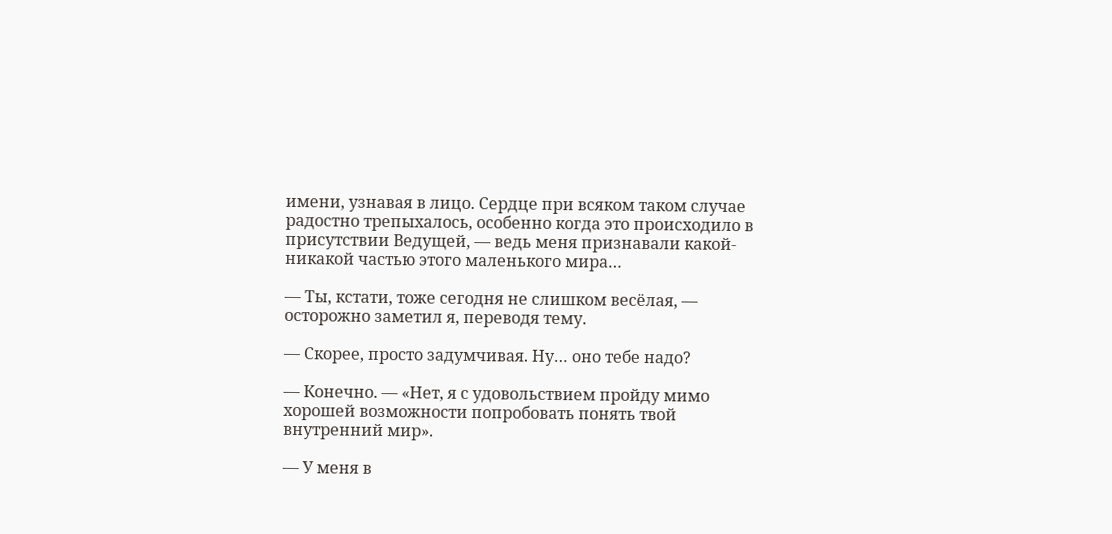имени, узнавая в лицо. Сердце при всяком таком случае радостно трепыхалось, особенно когда это происходило в присутствии Ведущей, — ведь меня признавали какой-никакой частью этого маленького мира…

— Ты, кстати, тоже сегодня не слишком весёлая, — осторожно заметил я, переводя тему.

— Скорее, просто задумчивая. Ну… оно тебе надо?

— Конечно. — «Нет, я с удовольствием пройду мимо хорошей возможности попробовать понять твой внутренний мир».

— У меня в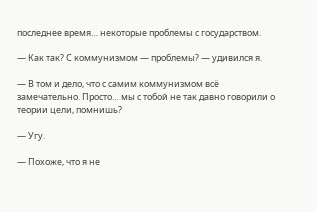последнее время… некоторые проблемы с государством.

— Как так? С коммунизмом — проблемы? — удивился я.

— В том и дело, что с самим коммунизмом всё замечательно. Просто… мы с тобой не так давно говорили о теории цели, помнишь?

— Угу.

— Похоже, что я не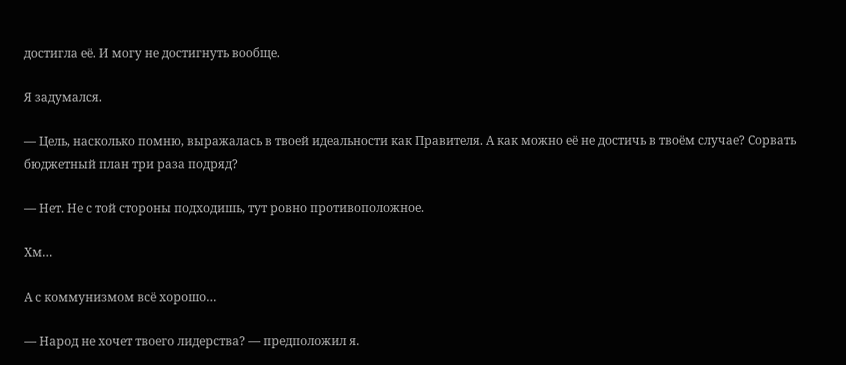достигла её. И могу не достигнуть вообще.

Я задумался.

— Цель, насколько помню, выражалась в твоей идеальности как Правителя. А как можно её не достичь в твоём случае? Сорвать бюджетный план три раза подряд?

— Нет. Не с той стороны подходишь, тут ровно противоположное.

Хм…

А с коммунизмом всё хорошо…

— Народ не хочет твоего лидерства? — предположил я.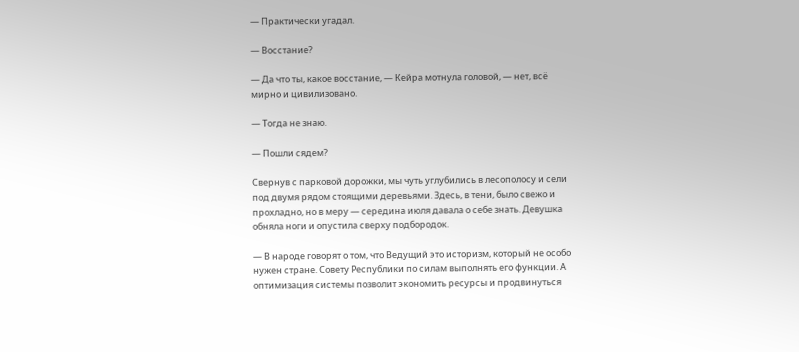— Практически угадал.

— Восстание?

— Да что ты, какое восстание, — Кейра мотнула головой, — нет, всё мирно и цивилизовано.

— Тогда не знаю.

— Пошли сядем?

Свернув с парковой дорожки, мы чуть углубились в лесополосу и сели под двумя рядом стоящими деревьями. Здесь, в тени, было свежо и прохладно, но в меру — середина июля давала о себе знать. Девушка обняла ноги и опустила сверху подбородок.

— В народе говорят о том, что Ведущий это историзм, который не особо нужен стране. Совету Республики по силам выполнять его функции. А оптимизация системы позволит экономить ресурсы и продвинуться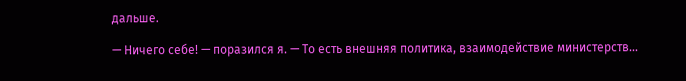дальше.

— Ничего себе! — поразился я. — То есть внешняя политика, взаимодействие министерств…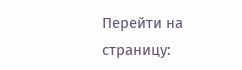Перейти на страницу: